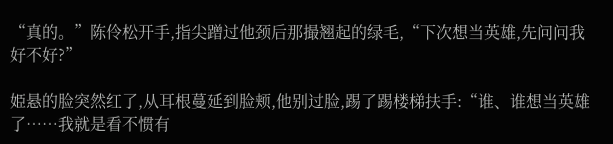“真的。”陈伶松开手,指尖蹭过他颈后那撮翘起的绿毛,“下次想当英雄,先问问我好不好?”

姫悬的脸突然红了,从耳根蔓延到脸颊,他别过脸,踢了踢楼梯扶手:“谁、谁想当英雄了……我就是看不惯有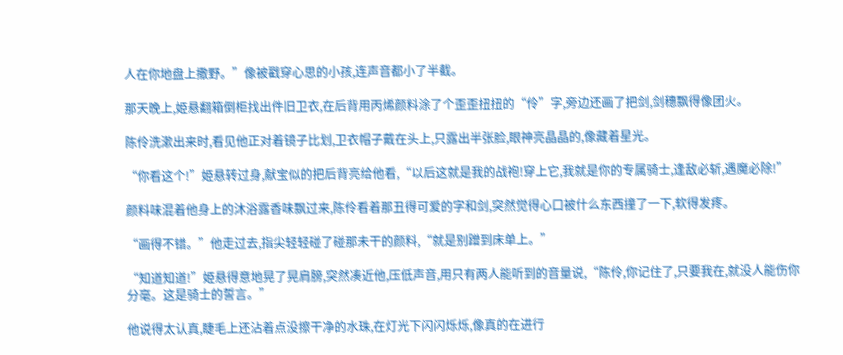人在你地盘上撒野。”像被戳穿心思的小孩,连声音都小了半截。

那天晚上,姫悬翻箱倒柜找出件旧卫衣,在后背用丙烯颜料涂了个歪歪扭扭的“伶”字,旁边还画了把剑,剑穗飘得像团火。

陈伶洗漱出来时,看见他正对着镜子比划,卫衣帽子戴在头上,只露出半张脸,眼神亮晶晶的,像藏着星光。

“你看这个!”姫悬转过身,献宝似的把后背亮给他看,“以后这就是我的战袍!穿上它,我就是你的专属骑士,逢敌必斩,遇魔必除!”

颜料味混着他身上的沐浴露香味飘过来,陈伶看着那丑得可爱的字和剑,突然觉得心口被什么东西撞了一下,软得发疼。

“画得不错。”他走过去,指尖轻轻碰了碰那未干的颜料,“就是别蹭到床单上。”

“知道知道!”姫悬得意地晃了晃肩膀,突然凑近他,压低声音,用只有两人能听到的音量说,“陈伶,你记住了,只要我在,就没人能伤你分毫。这是骑士的誓言。”

他说得太认真,睫毛上还沾着点没擦干净的水珠,在灯光下闪闪烁烁,像真的在进行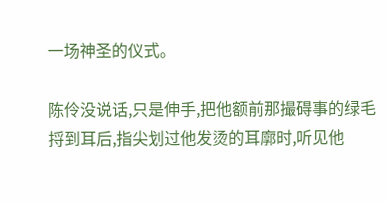一场神圣的仪式。

陈伶没说话,只是伸手,把他额前那撮碍事的绿毛捋到耳后,指尖划过他发烫的耳廓时,听见他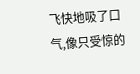飞快地吸了口气,像只受惊的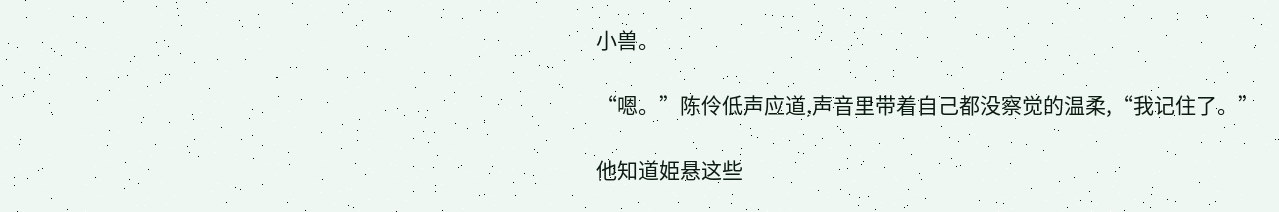小兽。

“嗯。”陈伶低声应道,声音里带着自己都没察觉的温柔,“我记住了。”

他知道姫悬这些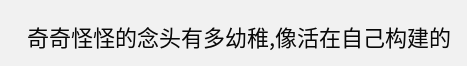奇奇怪怪的念头有多幼稚,像活在自己构建的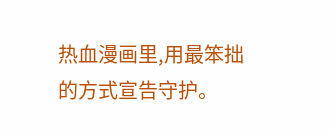热血漫画里,用最笨拙的方式宣告守护。